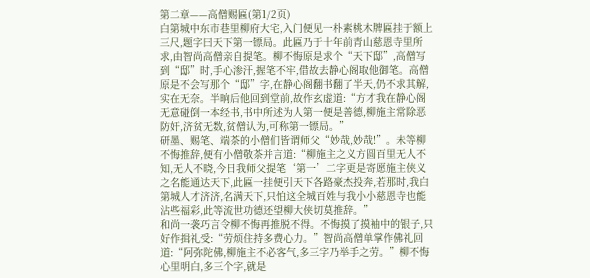第二章——高僧赐匾(第1/2页)
白第城中东市巷里柳府大宅,入门便见一朴素桃木牌匾挂于额上三尺,题字曰天下第一镖局。此匾乃于十年前青山慈恩寺里所求,由智尚高僧亲自提笔。柳不悔原是求个“天下邸”,高僧写到“邸”时,手心渗汗,握笔不牢,借故去静心阁取他御笔。高僧原是不会写那个“邸”字,在静心阁翻书翻了半天,仍不求其解,实在无奈。半晌后他回到堂前,故作玄虚道:“方才我在静心阁无意碰倒一本经书,书中所述为人第一便是善德,柳施主常除恶防奸,济贫无数,贫僧认为,可称第一镖局。”
研墨、赐笔、端茶的小僧们皆谓师父“妙哉,妙哉!”。未等柳不悔推辞,便有小僧敬茶并言道:“柳施主之义方圆百里无人不知,无人不晓,今日我师父提笔‘第一’二字更是寄愿施主侠义之名能通达天下,此匾一挂便引天下各路豪杰投奔,若那时,我白第城人才济济,名满天下,只怕这全城百姓与我小小慈恩寺也能沾些福彩,此等流世功德还望柳大侠切莫推辞。”
和尚一袭巧言令柳不悔再推脱不得。不悔摸了摸袖中的银子,只好作揖礼受:“劳烦住持多费心力。”智尚高僧单掌作佛礼回道:“阿弥陀佛,柳施主不必客气,多三字乃举手之劳。”柳不悔心里明白,多三个字,就是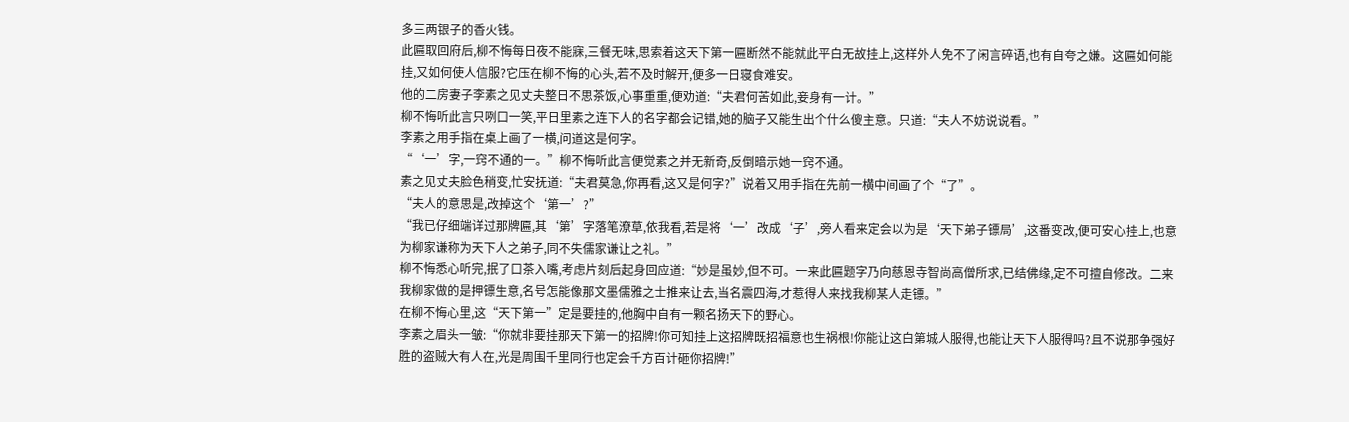多三两银子的香火钱。
此匾取回府后,柳不悔每日夜不能寐,三餐无味,思索着这天下第一匾断然不能就此平白无故挂上,这样外人免不了闲言碎语,也有自夸之嫌。这匾如何能挂,又如何使人信服?它压在柳不悔的心头,若不及时解开,便多一日寝食难安。
他的二房妻子李素之见丈夫整日不思茶饭,心事重重,便劝道:“夫君何苦如此,妾身有一计。”
柳不悔听此言只咧口一笑,平日里素之连下人的名字都会记错,她的脑子又能生出个什么傻主意。只道:“夫人不妨说说看。”
李素之用手指在桌上画了一横,问道这是何字。
“‘一’字,一窍不通的一。”柳不悔听此言便觉素之并无新奇,反倒暗示她一窍不通。
素之见丈夫脸色稍变,忙安抚道:“夫君莫急,你再看,这又是何字?”说着又用手指在先前一横中间画了个“了”。
“夫人的意思是,改掉这个‘第一’?”
“我已仔细端详过那牌匾,其‘第’字落笔潦草,依我看,若是将‘一’改成‘子’,旁人看来定会以为是‘天下弟子镖局’,这番变改,便可安心挂上,也意为柳家谦称为天下人之弟子,同不失儒家谦让之礼。”
柳不悔悉心听完,抿了口茶入嘴,考虑片刻后起身回应道:“妙是虽妙,但不可。一来此匾题字乃向慈恩寺智尚高僧所求,已结佛缘,定不可擅自修改。二来我柳家做的是押镖生意,名号怎能像那文墨儒雅之士推来让去,当名震四海,才惹得人来找我柳某人走镖。”
在柳不悔心里,这“天下第一”定是要挂的,他胸中自有一颗名扬天下的野心。
李素之眉头一皱:“你就非要挂那天下第一的招牌!你可知挂上这招牌既招福意也生祸根!你能让这白第城人服得,也能让天下人服得吗?且不说那争强好胜的盗贼大有人在,光是周围千里同行也定会千方百计砸你招牌!”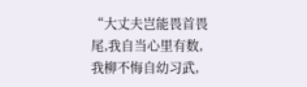“大丈夫岂能畏首畏尾,我自当心里有数,我柳不悔自幼习武,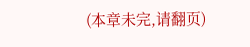(本章未完,请翻页)